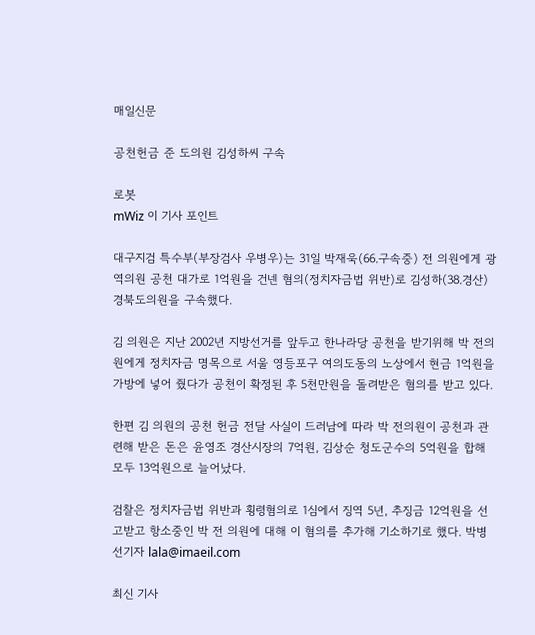매일신문

공천헌금 준 도의원 김성하씨 구속

로봇
mWiz 이 기사 포인트

대구지검 특수부(부장검사 우병우)는 31일 박재욱(66.구속중) 전 의원에게 광역의원 공천 대가로 1억원을 건넨 혐의(정치자금법 위반)로 김성하(38.경산) 경북도의원을 구속했다.

김 의원은 지난 2002년 지방선거를 앞두고 한나라당 공천을 받기위해 박 전의원에게 정치자금 명목으로 서울 영등포구 여의도동의 노상에서 현금 1억원을 가방에 넣어 줬다가 공천이 확정된 후 5천만원을 돌려받은 혐의를 받고 있다.

한편 김 의원의 공천 헌금 전달 사실이 드러남에 따라 박 전의원이 공천과 관련해 받은 돈은 윤영조 경산시장의 7억원, 김상순 청도군수의 5억원을 합해 모두 13억원으로 늘어났다.

검찰은 정치자금법 위반과 횡령혐의로 1심에서 징역 5년, 추징금 12억원을 선고받고 항소중인 박 전 의원에 대해 이 혐의를 추가해 기소하기로 했다. 박병선기자 lala@imaeil.com

최신 기사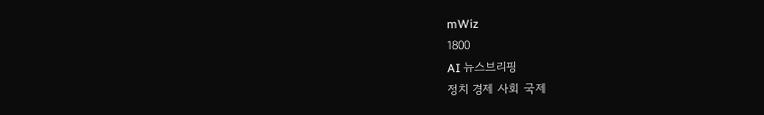mWiz
1800
AI 뉴스브리핑
정치 경제 사회 국제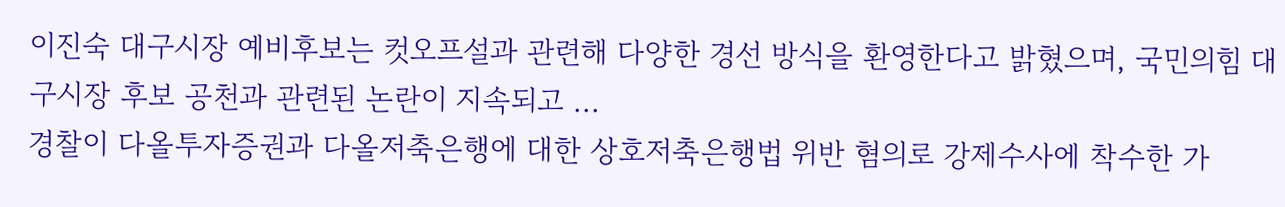이진숙 대구시장 예비후보는 컷오프설과 관련해 다양한 경선 방식을 환영한다고 밝혔으며, 국민의힘 대구시장 후보 공천과 관련된 논란이 지속되고 ...
경찰이 다올투자증권과 다올저축은행에 대한 상호저축은행법 위반 혐의로 강제수사에 착수한 가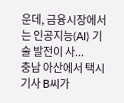운데, 금융시장에서는 인공지능(AI) 기술 발전이 사...
충남 아산에서 택시기사 B씨가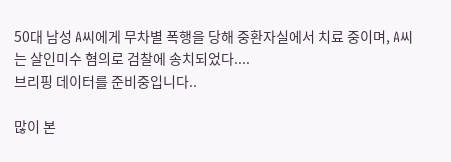50대 남성 A씨에게 무차별 폭행을 당해 중환자실에서 치료 중이며, A씨는 살인미수 혐의로 검찰에 송치되었다....
브리핑 데이터를 준비중입니다..

많이 본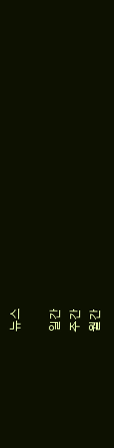뉴스

일간
주간
월간